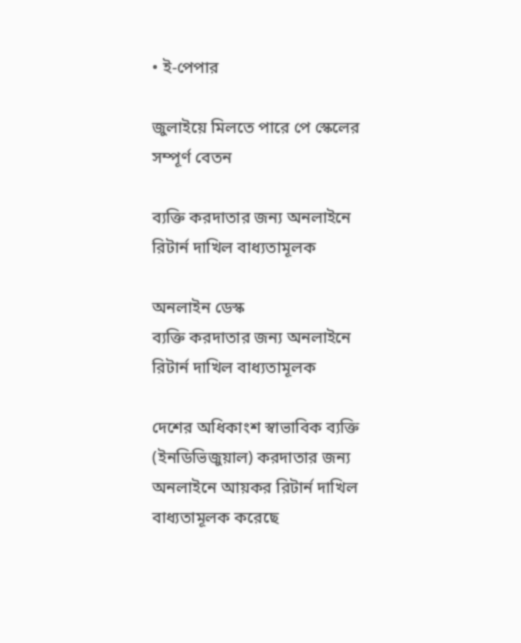• ই-পেপার

জুলাইয়ে মিলতে পারে পে স্কেলের সম্পূর্ণ বেতন

ব্যক্তি করদাতার জন্য অনলাইনে রিটার্ন দাখিল বাধ্যতামূলক

অনলাইন ডেস্ক
ব্যক্তি করদাতার জন্য অনলাইনে রিটার্ন দাখিল বাধ্যতামূলক

দেশের অধিকাংশ স্বাভাবিক ব্যক্তি (ইনডিভিজুয়াল) করদাতার জন্য অনলাইনে আয়কর রিটার্ন দাখিল বাধ্যতামূলক করেছে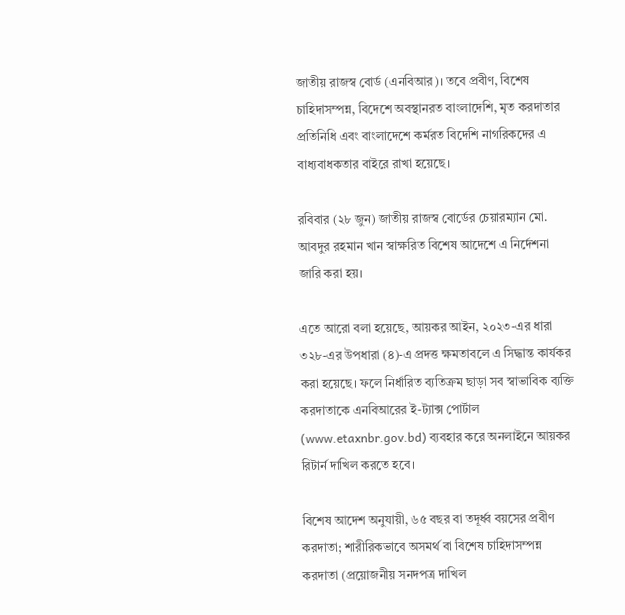জাতীয় রাজস্ব বোর্ড (এনবিআর)। তবে প্রবীণ, বিশেষ চাহিদাসম্পন্ন, বিদেশে অবস্থানরত বাংলাদেশি, মৃত করদাতার প্রতিনিধি এবং বাংলাদেশে কর্মরত বিদেশি নাগরিকদের এ বাধ্যবাধকতার বাইরে রাখা হয়েছে।

রবিবার (২৮ জুন) জাতীয় রাজস্ব বোর্ডের চেয়ারম্যান মো. আবদুর রহমান খান স্বাক্ষরিত বিশেষ আদেশে এ নির্দেশনা জারি করা হয়।

এতে আরো বলা হয়েছে, আয়কর আইন, ২০২৩-এর ধারা ৩২৮-এর উপধারা (৪)-এ প্রদত্ত ক্ষমতাবলে এ সিদ্ধান্ত কার্যকর করা হয়েছে। ফলে নির্ধারিত ব্যতিক্রম ছাড়া সব স্বাভাবিক ব্যক্তি করদাতাকে এনবিআরের ই-ট্যাক্স পোর্টাল (www.etaxnbr.gov.bd) ব্যবহার করে অনলাইনে আয়কর রিটার্ন দাখিল করতে হবে।

বিশেষ আদেশ অনুযায়ী, ৬৫ বছর বা তদূর্ধ্ব বয়সের প্রবীণ করদাতা; শারীরিকভাবে অসমর্থ বা বিশেষ চাহিদাসম্পন্ন করদাতা (প্রয়োজনীয় সনদপত্র দাখিল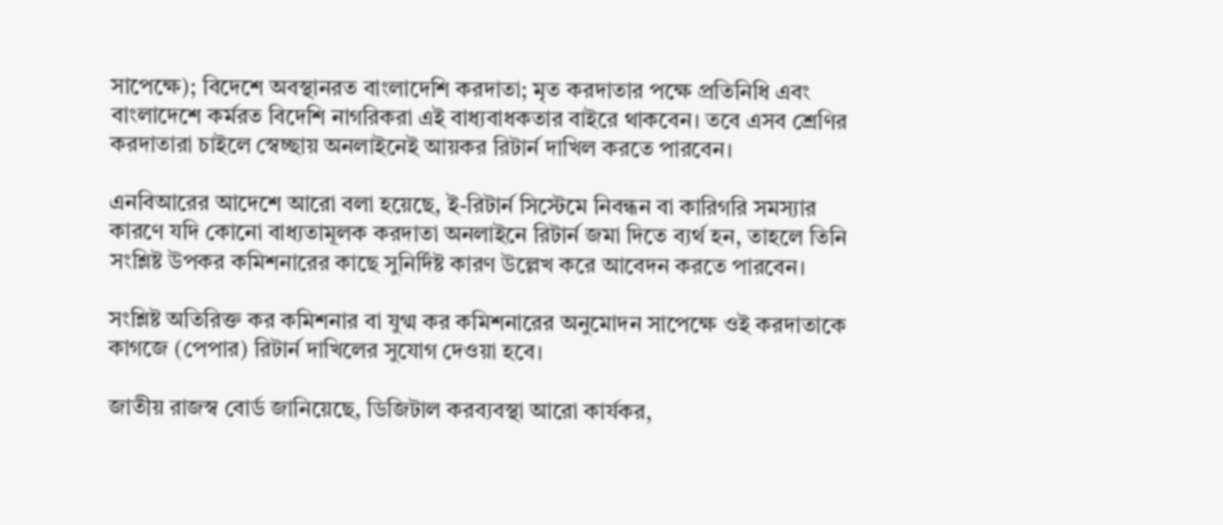সাপেক্ষে); বিদেশে অবস্থানরত বাংলাদেশি করদাতা; মৃত করদাতার পক্ষে প্রতিনিধি এবং বাংলাদেশে কর্মরত বিদেশি নাগরিকরা এই বাধ্যবাধকতার বাইরে থাকবেন। তবে এসব শ্রেণির করদাতারা চাইলে স্বেচ্ছায় অনলাইনেই আয়কর রিটার্ন দাখিল করতে পারবেন।

এনবিআরের আদেশে আরো বলা হয়েছে, ই-রিটার্ন সিস্টেমে নিবন্ধন বা কারিগরি সমস্যার কারণে যদি কোনো বাধ্যতামূলক করদাতা অনলাইনে রিটার্ন জমা দিতে ব্যর্থ হন, তাহলে তিনি সংশ্লিষ্ট উপকর কমিশনারের কাছে সুনির্দিষ্ট কারণ উল্লেখ করে আবেদন করতে পারবেন।

সংশ্লিষ্ট অতিরিক্ত কর কমিশনার বা যুগ্ম কর কমিশনারের অনুমোদন সাপেক্ষে ওই করদাতাকে কাগজে (পেপার) রিটার্ন দাখিলের সুযোগ দেওয়া হবে।

জাতীয় রাজস্ব বোর্ড জানিয়েছে, ডিজিটাল করব্যবস্থা আরো কার্যকর,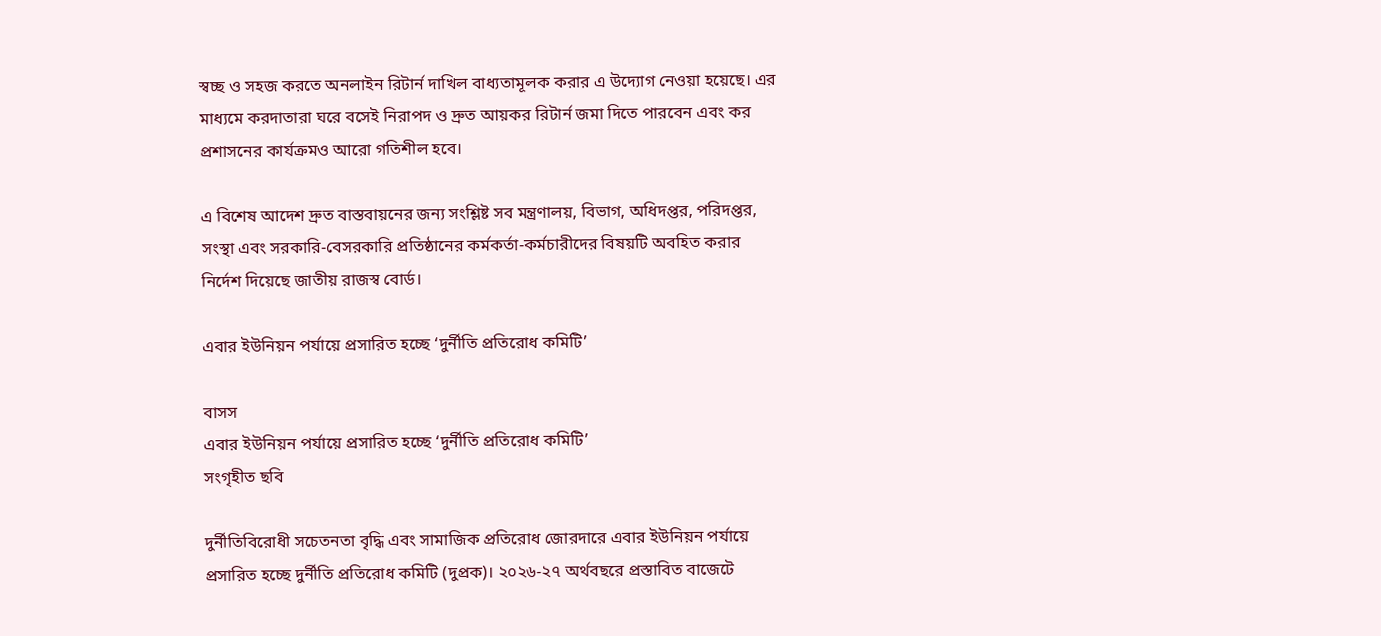স্বচ্ছ ও সহজ করতে অনলাইন রিটার্ন দাখিল বাধ্যতামূলক করার এ উদ্যোগ নেওয়া হয়েছে। এর মাধ্যমে করদাতারা ঘরে বসেই নিরাপদ ও দ্রুত আয়কর রিটার্ন জমা দিতে পারবেন এবং কর প্রশাসনের কার্যক্রমও আরো গতিশীল হবে।

এ বিশেষ আদেশ দ্রুত বাস্তবায়নের জন্য সংশ্লিষ্ট সব মন্ত্রণালয়, বিভাগ, অধিদপ্তর, পরিদপ্তর, সংস্থা এবং সরকারি-বেসরকারি প্রতিষ্ঠানের কর্মকর্তা-কর্মচারীদের বিষয়টি অবহিত করার নির্দেশ দিয়েছে জাতীয় রাজস্ব বোর্ড।

এবার ইউনিয়ন পর্যায়ে প্রসারিত হচ্ছে ‘দুর্নীতি প্রতিরোধ কমিটি’

বাসস
এবার ইউনিয়ন পর্যায়ে প্রসারিত হচ্ছে ‘দুর্নীতি প্রতিরোধ কমিটি’
সংগৃহীত ছবি

দুর্নীতিবিরোধী সচেতনতা বৃদ্ধি এবং সামাজিক প্রতিরোধ জোরদারে এবার ইউনিয়ন পর্যায়ে প্রসারিত হচ্ছে দুর্নীতি প্রতিরোধ কমিটি (দুপ্রক)। ২০২৬-২৭ অর্থবছরে প্রস্তাবিত বাজেটে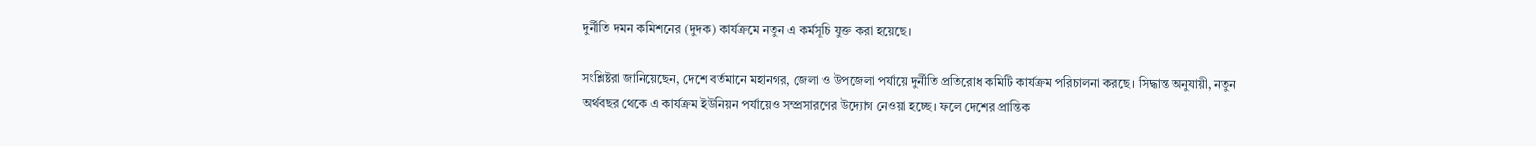দুর্নীতি দমন কমিশনের (দুদক) কার্যক্রমে নতুন এ কর্মসূচি যুক্ত করা হয়েছে।

সংশ্লিষ্টরা জানিয়েছেন, দেশে বর্তমানে মহানগর, জেলা ও উপজেলা পর্যায়ে দুর্নীতি প্রতিরোধ কমিটি কার্যক্রম পরিচালনা করছে। সিদ্ধান্ত অনুযায়ী, নতুন অর্থবছর থেকে এ কার্যক্রম ইউনিয়ন পর্যায়েও সম্প্রসারণের উদ্যোগ নেওয়া হচ্ছে। ফলে দেশের প্রান্তিক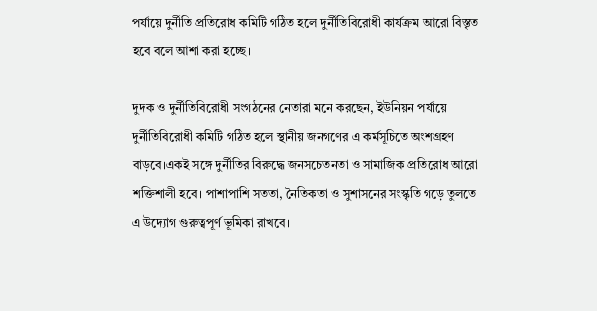পর্যায়ে দুর্নীতি প্রতিরোধ কমিটি গঠিত হলে দুর্নীতিবিরোধী কার্যক্রম আরো বিস্তৃত হবে বলে আশা করা হচ্ছে।

দুদক ও দুর্নীতিবিরোধী সংগঠনের নেতারা মনে করছেন, ইউনিয়ন পর্যায়ে দুর্নীতিবিরোধী কমিটি গঠিত হলে স্থানীয় জনগণের এ কর্মসূচিতে অংশগ্রহণ বাড়বে।একই সঙ্গে দুর্নীতির বিরুদ্ধে জনসচেতনতা ও সামাজিক প্রতিরোধ আরো শক্তিশালী হবে। পাশাপাশি সততা, নৈতিকতা ও সুশাসনের সংস্কৃতি গড়ে তুলতে এ উদ্যোগ গুরুত্বপূর্ণ ভূমিকা রাখবে।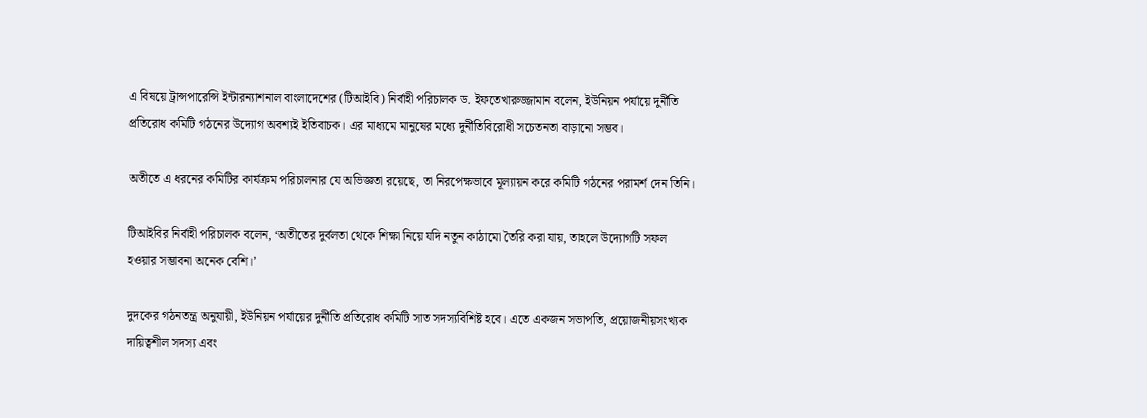এ বিষয়ে ট্রান্সপারেন্সি ইন্টারন্যাশনাল বাংলাদেশের (টিআইবি) নির্বাহী পরিচালক ড. ইফতেখারুজ্জামান বলেন, ইউনিয়ন পর্যায়ে দুর্নীতি প্রতিরোধ কমিটি গঠনের উদ্যোগ অবশ্যই ইতিবাচক। এর মাধ্যমে মানুষের মধ্যে দুর্নীতিবিরোধী সচেতনতা বাড়ানো সম্ভব।

অতীতে এ ধরনের কমিটির কার্যক্রম পরিচালনার যে অভিজ্ঞতা রয়েছে, তা নিরপেক্ষভাবে মূল্যায়ন করে কমিটি গঠনের পরামর্শ দেন তিনি।

টিআইবির নির্বাহী পরিচালক বলেন, ‘অতীতের দুর্বলতা থেকে শিক্ষা নিয়ে যদি নতুন কাঠামো তৈরি করা যায়, তাহলে উদ্যোগটি সফল হওয়ার সম্ভাবনা অনেক বেশি।’

দুদকের গঠনতন্ত্র অনুযায়ী, ইউনিয়ন পর্যায়ের দুর্নীতি প্রতিরোধ কমিটি সাত সদস্যবিশিষ্ট হবে। এতে একজন সভাপতি, প্রয়োজনীয়সংখ্যক দায়িত্বশীল সদস্য এবং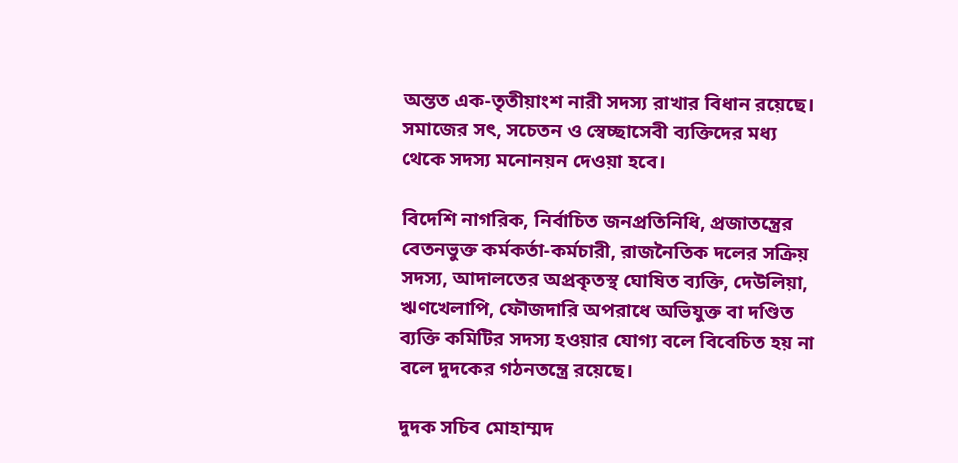অন্তত এক-তৃতীয়াংশ নারী সদস্য রাখার বিধান রয়েছে। সমাজের সৎ, সচেতন ও স্বেচ্ছাসেবী ব্যক্তিদের মধ্য থেকে সদস্য মনোনয়ন দেওয়া হবে।

বিদেশি নাগরিক, নির্বাচিত জনপ্রতিনিধি, প্রজাতন্ত্রের বেতনভুক্ত কর্মকর্তা-কর্মচারী, রাজনৈতিক দলের সক্রিয় সদস্য, আদালতের অপ্রকৃতস্থ ঘোষিত ব্যক্তি, দেউলিয়া, ঋণখেলাপি, ফৌজদারি অপরাধে অভিযুক্ত বা দণ্ডিত ব্যক্তি কমিটির সদস্য হওয়ার যোগ্য বলে বিবেচিত হয় না বলে দুদকের গঠনতন্ত্রে রয়েছে।

দুদক সচিব মোহাম্মদ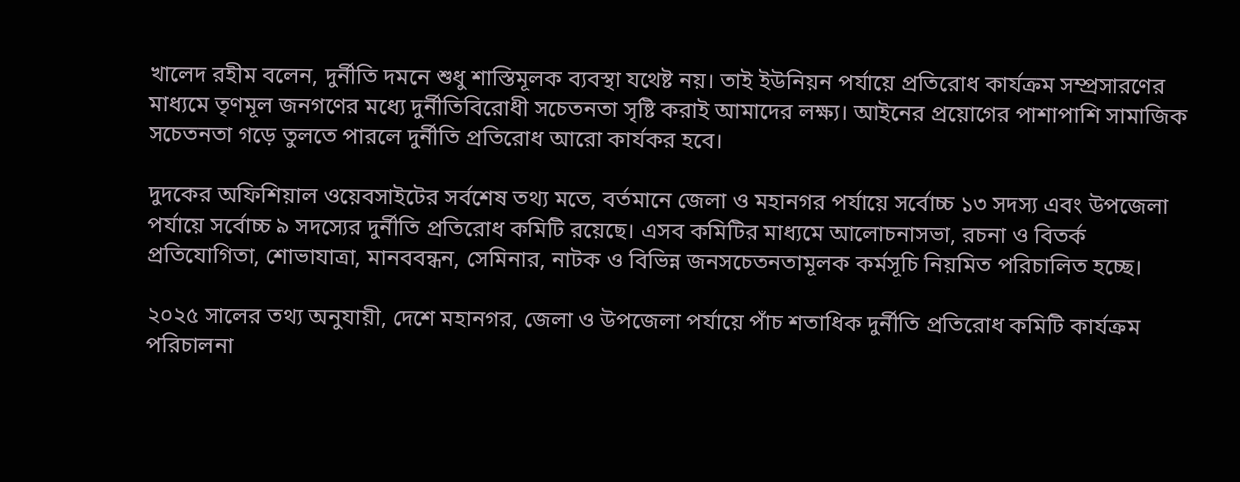খালেদ রহীম বলেন, দুর্নীতি দমনে শুধু শাস্তিমূলক ব্যবস্থা যথেষ্ট নয়। তাই ইউনিয়ন পর্যায়ে প্রতিরোধ কার্যক্রম সম্প্রসারণের মাধ্যমে তৃণমূল জনগণের মধ্যে দুর্নীতিবিরোধী সচেতনতা সৃষ্টি করাই আমাদের লক্ষ্য। আইনের প্রয়োগের পাশাপাশি সামাজিক সচেতনতা গড়ে তুলতে পারলে দুর্নীতি প্রতিরোধ আরো কার্যকর হবে।

দুদকের অফিশিয়াল ওয়েবসাইটের সর্বশেষ তথ্য মতে, বর্তমানে জেলা ও মহানগর পর্যায়ে সর্বোচ্চ ১৩ সদস্য এবং উপজেলা পর্যায়ে সর্বোচ্চ ৯ সদস্যের দুর্নীতি প্রতিরোধ কমিটি রয়েছে। এসব কমিটির মাধ্যমে আলোচনাসভা, রচনা ও বিতর্ক প্রতিযোগিতা, শোভাযাত্রা, মানববন্ধন, সেমিনার, নাটক ও বিভিন্ন জনসচেতনতামূলক কর্মসূচি নিয়মিত পরিচালিত হচ্ছে।

২০২৫ সালের তথ্য অনুযায়ী, দেশে মহানগর, জেলা ও উপজেলা পর্যায়ে পাঁচ শতাধিক দুর্নীতি প্রতিরোধ কমিটি কার্যক্রম পরিচালনা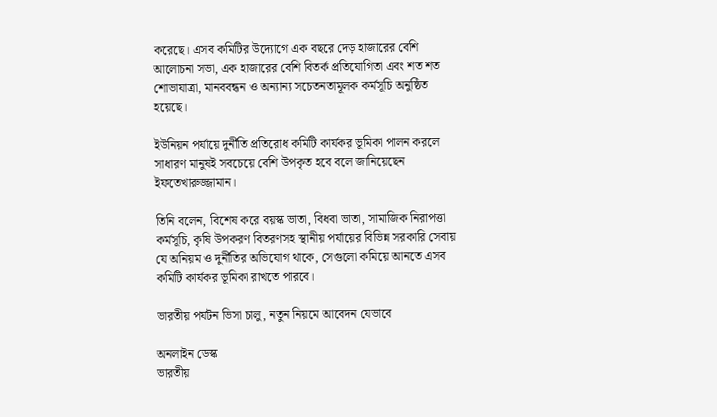করেছে। এসব কমিটির উদ্যোগে এক বছরে দেড় হাজারের বেশি আলোচনা সভা, এক হাজারের বেশি বিতর্ক প্রতিযোগিতা এবং শত শত শোভাযাত্রা, মানববন্ধন ও অন্যান্য সচেতনতামূলক কর্মসূচি অনুষ্ঠিত হয়েছে।

ইউনিয়ন পর্যায়ে দুর্নীতি প্রতিরোধ কমিটি কার্যকর ভূমিকা পালন করলে সাধারণ মানুষই সবচেয়ে বেশি উপকৃত হবে বলে জানিয়েছেন ইফতেখারুজ্জামান।

তিনি বলেন, বিশেষ করে বয়স্ক ভাতা, বিধবা ভাতা, সামাজিক নিরাপত্তা কর্মসূচি, কৃষি উপকরণ বিতরণসহ স্থানীয় পর্যায়ের বিভিন্ন সরকারি সেবায় যে অনিয়ম ও দুর্নীতির অভিযোগ থাকে, সেগুলো কমিয়ে আনতে এসব কমিটি কার্যকর ভূমিকা রাখতে পারবে।

ভারতীয় পর্যটন ভিসা চালু, নতুন নিয়মে আবেদন যেভাবে

অনলাইন ডেস্ক
ভারতীয়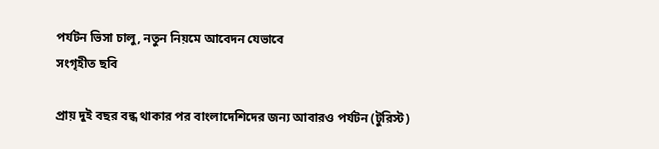পর্যটন ভিসা চালু, নতুন নিয়মে আবেদন যেভাবে
সংগৃহীত ছবি

প্রায় দুই বছর বন্ধ থাকার পর বাংলাদেশিদের জন্য আবারও পর্যটন (টুরিস্ট)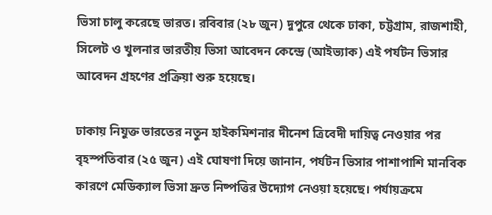ভিসা চালু করেছে ভারত। রবিবার (২৮ জুন) দুপুরে থেকে ঢাকা, চট্টগ্রাম, রাজশাহী, সিলেট ও খুলনার ভারতীয় ভিসা আবেদন কেন্দ্রে (আইভ্যাক) এই পর্যটন ভিসার আবেদন গ্রহণের প্রক্রিয়া শুরু হয়েছে।

ঢাকায় নিযুক্ত ভারতের নতুন হাইকমিশনার দীনেশ ত্রিবেদী দায়িত্ব নেওয়ার পর বৃহস্পতিবার (২৫ জুন) এই ঘোষণা দিয়ে জানান, পর্যটন ভিসার পাশাপাশি মানবিক কারণে মেডিক্যাল ভিসা দ্রুত নিষ্পত্তির উদ্যোগ নেওয়া হয়েছে। পর্যায়ক্রমে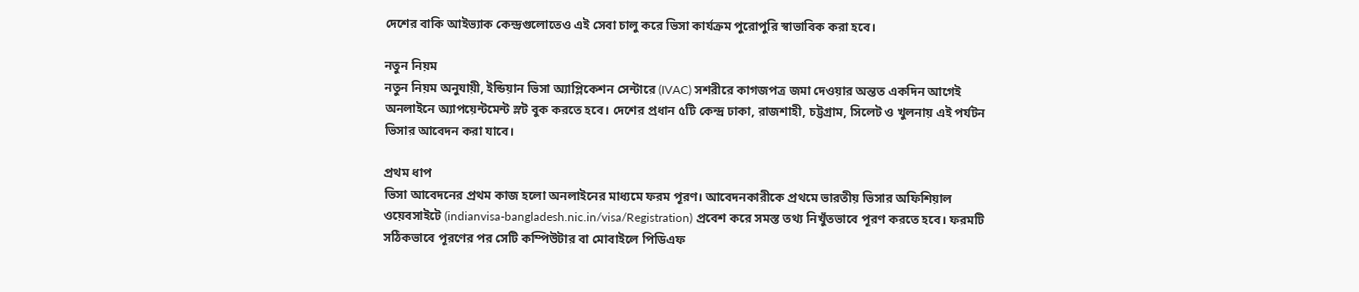দেশের বাকি আইভ্যাক কেন্দ্রগুলোতেও এই সেবা চালু করে ভিসা কার্যক্রম পুরোপুরি স্বাভাবিক করা হবে।

নতুন নিয়ম
নতুন নিয়ম অনুযায়ী, ইন্ডিয়ান ভিসা অ্যাপ্লিকেশন সেন্টারে (IVAC) সশরীরে কাগজপত্র জমা দেওয়ার অন্তত একদিন আগেই অনলাইনে অ্যাপয়েন্টমেন্ট স্লট বুক করতে হবে। দেশের প্রধান ৫টি কেন্দ্র ঢাকা, রাজশাহী, চট্টগ্রাম, সিলেট ও খুলনায় এই পর্যটন ভিসার আবেদন করা যাবে।

প্রথম ধাপ
ভিসা আবেদনের প্রথম কাজ হলো অনলাইনের মাধ্যমে ফরম পূরণ। আবেদনকারীকে প্রথমে ভারতীয় ভিসার অফিশিয়াল ওয়েবসাইটে (indianvisa-bangladesh.nic.in/visa/Registration) প্রবেশ করে সমস্ত তথ্য নিখুঁতভাবে পূরণ করতে হবে। ফরমটি সঠিকভাবে পূরণের পর সেটি কম্পিউটার বা মোবাইলে পিডিএফ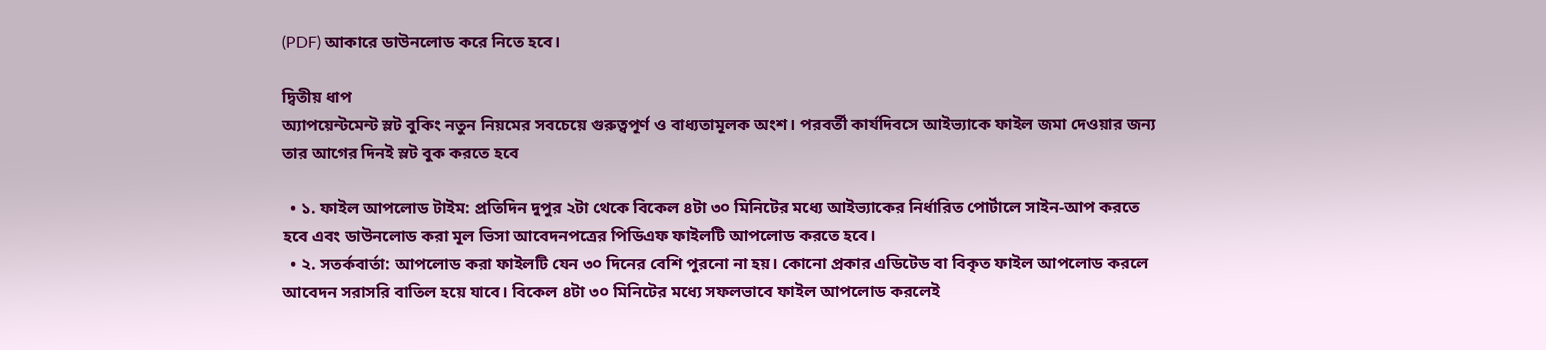(PDF) আকারে ডাউনলোড করে নিতে হবে।

দ্বিতীয় ধাপ
অ্যাপয়েন্টমেন্ট স্লট বুকিং নতুন নিয়মের সবচেয়ে গুরুত্বপূর্ণ ও বাধ্যতামূলক অংশ। পরবর্তী কার্যদিবসে আইভ্যাকে ফাইল জমা দেওয়ার জন্য তার আগের দিনই স্লট বুক করতে হবে

  • ১. ফাইল আপলোড টাইম: প্রতিদিন দুপুর ২টা থেকে বিকেল ৪টা ৩০ মিনিটের মধ্যে আইভ্যাকের নির্ধারিত পোর্টালে সাইন-আপ করতে হবে এবং ডাউনলোড করা মূল ভিসা আবেদনপত্রের পিডিএফ ফাইলটি আপলোড করতে হবে।
  • ২. সতর্কবার্তা: আপলোড করা ফাইলটি যেন ৩০ দিনের বেশি পুরনো না হয়। কোনো প্রকার এডিটেড বা বিকৃত ফাইল আপলোড করলে আবেদন সরাসরি বাতিল হয়ে যাবে। বিকেল ৪টা ৩০ মিনিটের মধ্যে সফলভাবে ফাইল আপলোড করলেই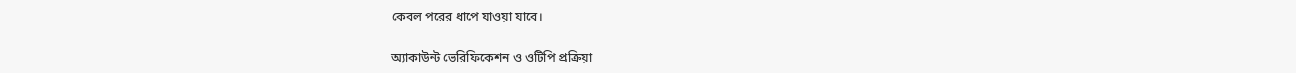কেবল পরের ধাপে যাওয়া যাবে।

অ্যাকাউন্ট ভেরিফিকেশন ও ওটিপি প্রক্রিয়া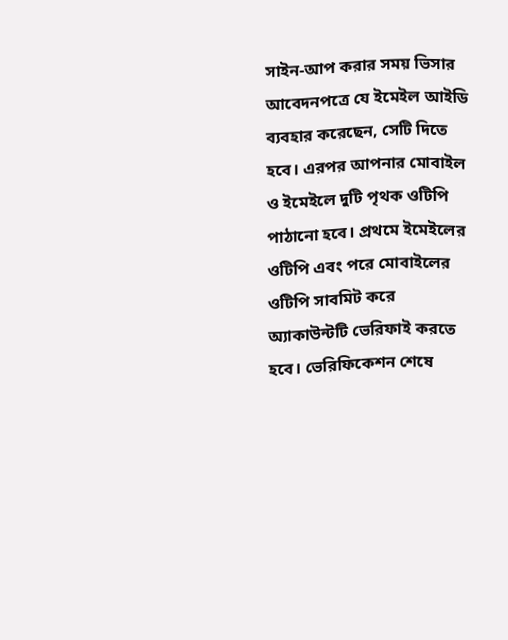সাইন-আপ করার সময় ভিসার আবেদনপত্রে যে ইমেইল আইডি ব্যবহার করেছেন, সেটি দিতে হবে। এরপর আপনার মোবাইল ও ইমেইলে দুটি পৃথক ওটিপি পাঠানো হবে। প্রথমে ইমেইলের ওটিপি এবং পরে মোবাইলের ওটিপি সাবমিট করে অ্যাকাউন্টটি ভেরিফাই করতে হবে। ভেরিফিকেশন শেষে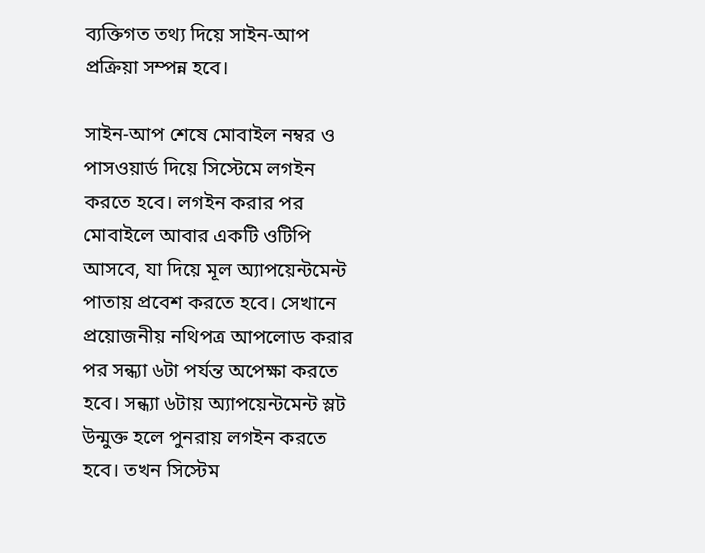ব্যক্তিগত তথ্য দিয়ে সাইন-আপ প্রক্রিয়া সম্পন্ন হবে।

সাইন-আপ শেষে মোবাইল নম্বর ও পাসওয়ার্ড দিয়ে সিস্টেমে লগইন করতে হবে। লগইন করার পর মোবাইলে আবার একটি ওটিপি আসবে, যা দিয়ে মূল অ্যাপয়েন্টমেন্ট পাতায় প্রবেশ করতে হবে। সেখানে প্রয়োজনীয় নথিপত্র আপলোড করার পর সন্ধ্যা ৬টা পর্যন্ত অপেক্ষা করতে হবে। সন্ধ্যা ৬টায় অ্যাপয়েন্টমেন্ট স্লট উন্মুক্ত হলে পুনরায় লগইন করতে হবে। তখন সিস্টেম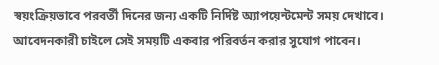স্বয়ংক্রিয়ভাবে পরবর্তী দিনের জন্য একটি নির্দিষ্ট অ্যাপয়েন্টমেন্ট সময় দেখাবে। আবেদনকারী চাইলে সেই সময়টি একবার পরিবর্তন করার সুযোগ পাবেন।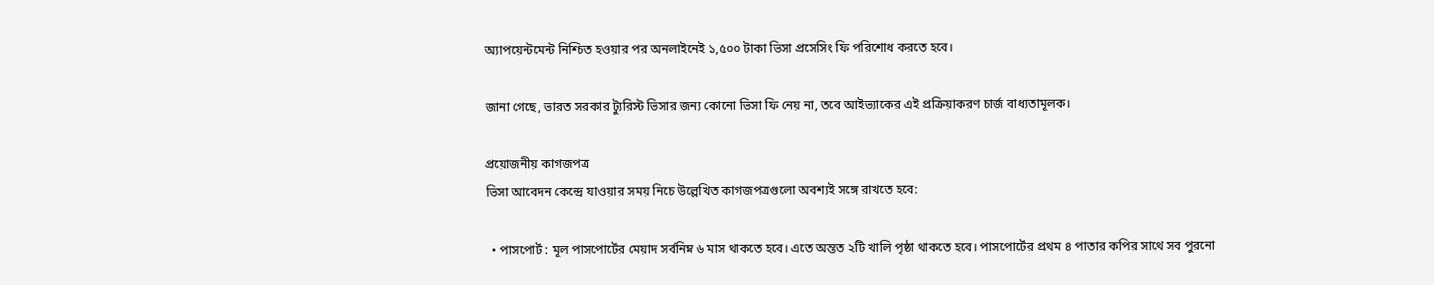অ্যাপয়েন্টমেন্ট নিশ্চিত হওয়ার পর অনলাইনেই ১,৫০০ টাকা ভিসা প্রসেসিং ফি পরিশোধ করতে হবে।

জানা গেছে, ভারত সরকার ট্যুরিস্ট ভিসার জন্য কোনো ভিসা ফি নেয় না, তবে আইভ্যাকের এই প্রক্রিয়াকরণ চার্জ বাধ্যতামূলক।

প্রয়োজনীয় কাগজপত্র
ভিসা আবেদন কেন্দ্রে যাওয়ার সময় নিচে উল্লেখিত কাগজপত্রগুলো অবশ্যই সঙ্গে রাখতে হবে:

  • পাসপোর্ট : মূল পাসপোর্টের মেয়াদ সর্বনিম্ন ৬ মাস থাকতে হবে। এতে অন্তত ২টি খালি পৃষ্ঠা থাকতে হবে। পাসপোর্টের প্রথম ৪ পাতার কপির সাথে সব পুরনো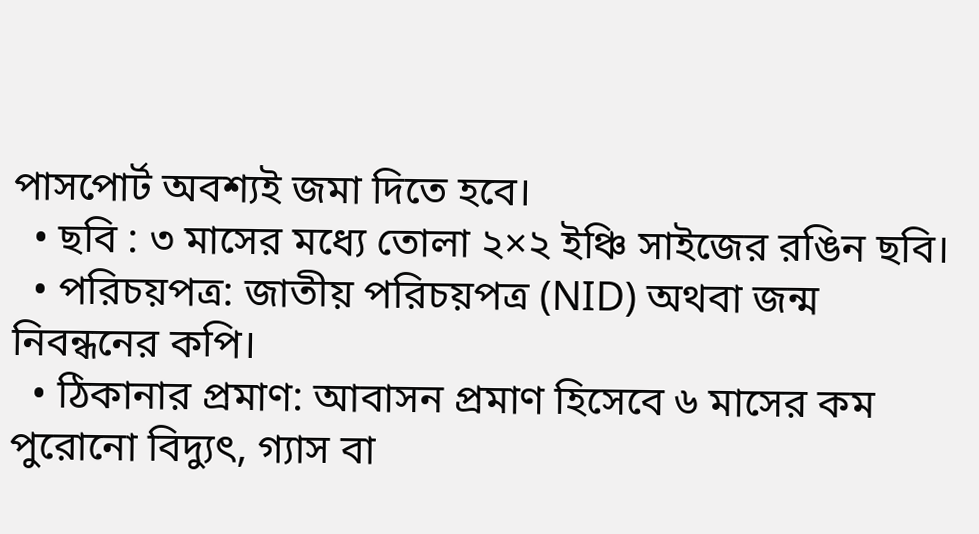পাসপোর্ট অবশ্যই জমা দিতে হবে।
  • ছবি : ৩ মাসের মধ্যে তোলা ২×২ ইঞ্চি সাইজের রঙিন ছবি।
  • পরিচয়পত্র: জাতীয় পরিচয়পত্র (NID) অথবা জন্ম নিবন্ধনের কপি।
  • ঠিকানার প্রমাণ: আবাসন প্রমাণ হিসেবে ৬ মাসের কম পুরোনো বিদ্যুৎ, গ্যাস বা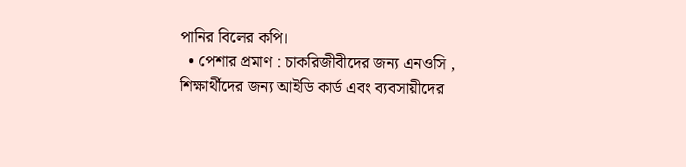পানির বিলের কপি।
  • পেশার প্রমাণ : চাকরিজীবীদের জন্য এনওসি , শিক্ষার্থীদের জন্য আইডি কার্ড এবং ব্যবসায়ীদের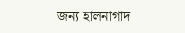জন্য হালনাগাদ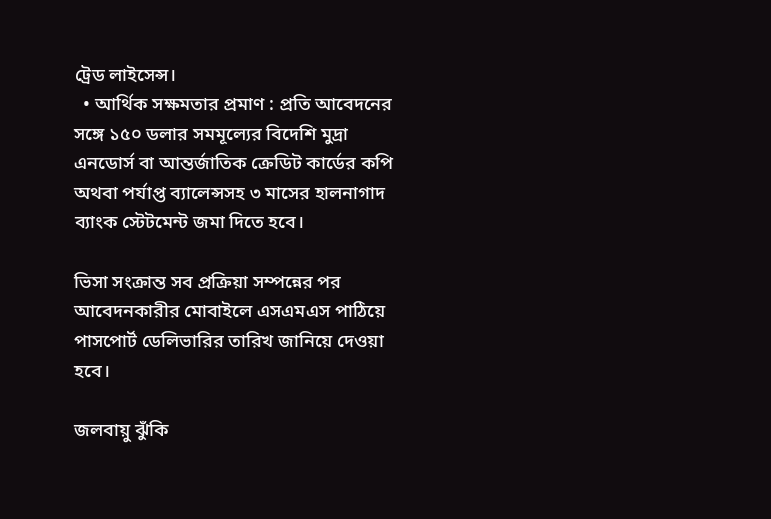ট্রেড লাইসেন্স।
  • আর্থিক সক্ষমতার প্রমাণ : প্রতি আবেদনের সঙ্গে ১৫০ ডলার সমমূল্যের বিদেশি মুদ্রা এনডোর্স বা আন্তর্জাতিক ক্রেডিট কার্ডের কপি অথবা পর্যাপ্ত ব্যালেন্সসহ ৩ মাসের হালনাগাদ ব্যাংক স্টেটমেন্ট জমা দিতে হবে।

ভিসা সংক্রান্ত সব প্রক্রিয়া সম্পন্নের পর আবেদনকারীর মোবাইলে এসএমএস পাঠিয়ে পাসপোর্ট ডেলিভারির তারিখ জানিয়ে দেওয়া হবে।

জলবায়ু ঝুঁকি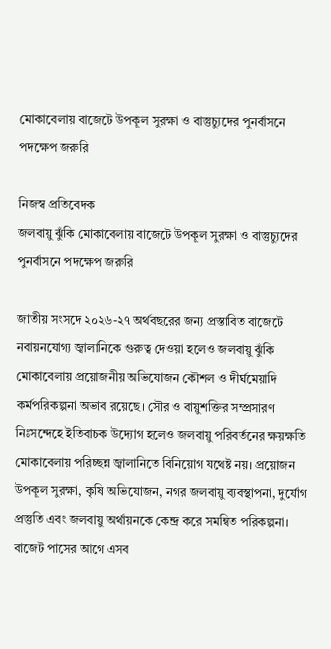মোকাবেলায় বাজেটে উপকূল সুরক্ষা ও বাস্তুচ্যুদের পুনর্বাসনে পদক্ষেপ জরুরি

নিজস্ব প্রতিবেদক
জলবায়ু ঝুঁকি মোকাবেলায় বাজেটে উপকূল সুরক্ষা ও বাস্তুচ্যুদের পুনর্বাসনে পদক্ষেপ জরুরি

জাতীয় সংসদে ২০২৬-২৭ অর্থবছরের জন্য প্রস্তাবিত বাজেটে নবায়নযোগ্য জ্বালানিকে গুরুত্ব দেওয়া হলেও জলবায়ু ঝুঁকি মোকাবেলায় প্রয়োজনীয় অভিযোজন কৌশল ও দীর্ঘমেয়াদি কর্মপরিকল্পনা অভাব রয়েছে। সৌর ও বায়ুশক্তির সম্প্রসারণ নিঃসন্দেহে ইতিবাচক উদ্যোগ হলেও জলবায়ু পরিবর্তনের ক্ষয়ক্ষতি মোকাবেলায় পরিচ্ছন্ন জ্বালানিতে বিনিয়োগ যথেষ্ট নয়। প্রয়োজন উপকূল সুরক্ষা, কৃষি অভিযোজন, নগর জলবায়ু ব্যবস্থাপনা, দুর্যোগ প্রস্তুতি এবং জলবায়ু অর্থায়নকে কেন্দ্র করে সমন্বিত পরিকল্পনা। বাজেট পাসের আগে এসব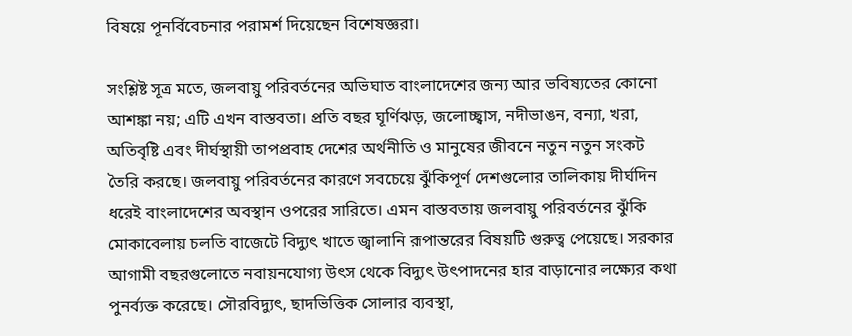বিষয়ে পূনর্বিবেচনার পরামর্শ দিয়েছেন বিশেষজ্ঞরা।

সংশ্লিষ্ট সূত্র মতে, জলবায়ু পরিবর্তনের অভিঘাত বাংলাদেশের জন্য আর ভবিষ্যতের কোনো আশঙ্কা নয়; এটি এখন বাস্তবতা। প্রতি বছর ঘূর্ণিঝড়, জলোচ্ছ্বাস, নদীভাঙন, বন্যা, খরা, অতিবৃষ্টি এবং দীর্ঘস্থায়ী তাপপ্রবাহ দেশের অর্থনীতি ও মানুষের জীবনে নতুন নতুন সংকট তৈরি করছে। জলবায়ু পরিবর্তনের কারণে সবচেয়ে ঝুঁকিপূর্ণ দেশগুলোর তালিকায় দীর্ঘদিন ধরেই বাংলাদেশের অবস্থান ওপরের সারিতে। এমন বাস্তবতায় জলবায়ু পরিবর্তনের ঝুঁকি মোকাবেলায় চলতি বাজেটে বিদ্যুৎ খাতে জ্বালানি রূপান্তরের বিষয়টি গুরুত্ব পেয়েছে। সরকার আগামী বছরগুলোতে নবায়নযোগ্য উৎস থেকে বিদ্যুৎ উৎপাদনের হার বাড়ানোর লক্ষ্যের কথা পুনর্ব্যক্ত করেছে। সৌরবিদ্যুৎ, ছাদভিত্তিক সোলার ব্যবস্থা,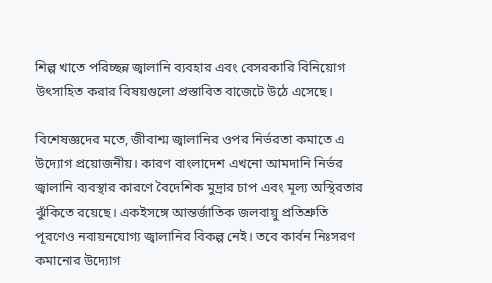শিল্প খাতে পরিচ্ছন্ন জ্বালানি ব্যবহার এবং বেসরকারি বিনিয়োগ উৎসাহিত করার বিষয়গুলো প্রস্তাবিত বাজেটে উঠে এসেছে।

বিশেষজ্ঞদের মতে, জীবাশ্ম জ্বালানির ওপর নির্ভরতা কমাতে এ উদ্যোগ প্রয়োজনীয়। কারণ বাংলাদেশ এখনো আমদানি নির্ভর জ্বালানি ব্যবস্থার কারণে বৈদেশিক মুদ্রার চাপ এবং মূল্য অস্থিরতার ঝুঁকিতে রয়েছে। একইসঙ্গে আন্তর্জাতিক জলবায়ু প্রতিশ্রুতি পূরণেও নবায়নযোগ্য জ্বালানির বিকল্প নেই। তবে কার্বন নিঃসরণ কমানোর উদ্যোগ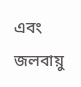এবং জলবায়ু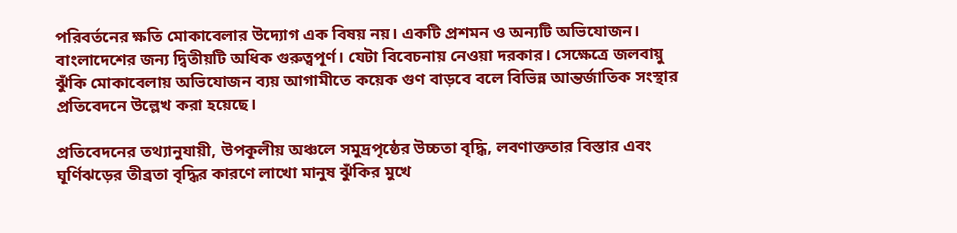পরিবর্তনের ক্ষতি মোকাবেলার উদ্যোগ এক বিষয় নয়। একটি প্রশমন ও অন্যটি অভিযোজন। বাংলাদেশের জন্য দ্বিতীয়টি অধিক গুরুত্বপূর্ণ। যেটা বিবেচনায় নেওয়া দরকার। সেক্ষেত্রে জলবায়ু ঝুঁকি মোকাবেলায় অভিযোজন ব্যয় আগামীতে কয়েক গুণ বাড়বে বলে বিভিন্ন আন্তর্জাতিক সংস্থার প্রতিবেদনে উল্লেখ করা হয়েছে।

প্রতিবেদনের তথ্যানুযায়ী, উপকূলীয় অঞ্চলে সমুদ্রপৃষ্ঠের উচ্চতা বৃদ্ধি, লবণাক্ততার বিস্তার এবং ঘূর্ণিঝড়ের তীব্রতা বৃদ্ধির কারণে লাখো মানুষ ঝুঁকির মুখে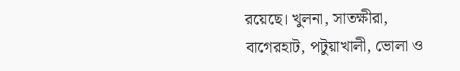রয়েছে। খুলনা, সাতক্ষীরা, বাগেরহাট, পটুয়াখালী, ভোলা ও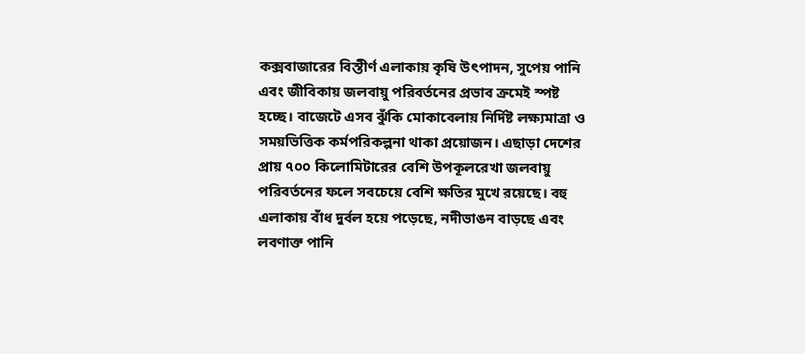কক্সবাজারের বিস্তীর্ণ এলাকায় কৃষি উৎপাদন, সুপেয় পানি এবং জীবিকায় জলবায়ু পরিবর্তনের প্রভাব ক্রমেই স্পষ্ট হচ্ছে। বাজেটে এসব ঝুঁকি মোকাবেলায় নির্দিষ্ট লক্ষ্যমাত্রা ও সময়ভিত্তিক কর্মপরিকল্পনা থাকা প্রয়োজন। এছাড়া দেশের প্রায় ৭০০ কিলোমিটারের বেশি উপকূলরেখা জলবায়ু পরিবর্তনের ফলে সবচেয়ে বেশি ক্ষতির মুখে রয়েছে। বহু এলাকায় বাঁধ দুর্বল হয়ে পড়েছে, নদীভাঙন বাড়ছে এবং লবণাক্ত পানি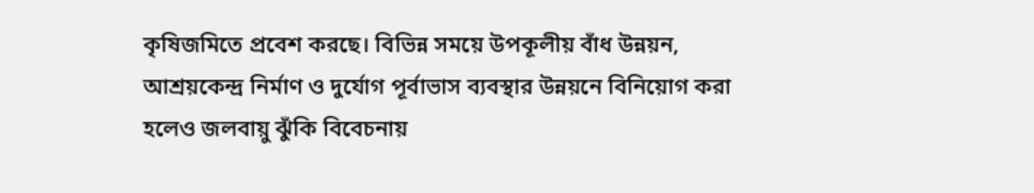কৃষিজমিতে প্রবেশ করছে। বিভিন্ন সময়ে উপকূলীয় বাঁধ উন্নয়ন, আশ্রয়কেন্দ্র নির্মাণ ও দুর্যোগ পূর্বাভাস ব্যবস্থার উন্নয়নে বিনিয়োগ করা হলেও জলবায়ু ঝুঁকি বিবেচনায়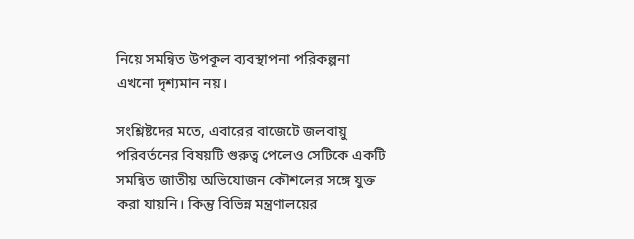নিয়ে সমন্বিত উপকূল ব্যবস্থাপনা পরিকল্পনা এখনো দৃশ্যমান নয়।

সংশ্লিষ্টদের মতে, এবারের বাজেটে জলবায়ু পরিবর্তনের বিষয়টি গুরুত্ব পেলেও সেটিকে একটি সমন্বিত জাতীয় অভিযোজন কৌশলের সঙ্গে যুক্ত করা যায়নি। কিন্তু বিভিন্ন মন্ত্রণালয়ের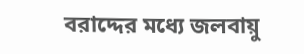বরাদ্দের মধ্যে জলবায়ু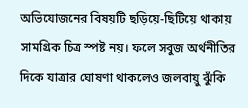অভিযোজনের বিষয়টি ছড়িয়ে-ছিটিয়ে থাকায় সামগ্রিক চিত্র স্পষ্ট নয়। ফলে সবুজ অর্থনীতির দিকে যাত্রার ঘোষণা থাকলেও জলবায়ু ঝুঁকি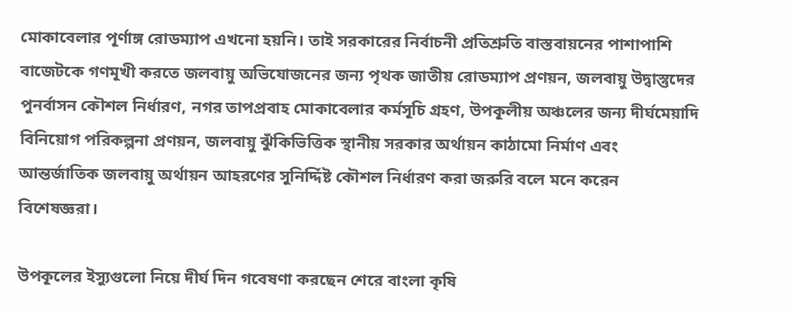মোকাবেলার পূর্ণাঙ্গ রোডম্যাপ এখনো হয়নি। তাই সরকারের নির্বাচনী প্রতিশ্রুতি বাস্তবায়নের পাশাপাশি বাজেটকে গণমূখী করতে জলবায়ু অভিযোজনের জন্য পৃথক জাতীয় রোডম্যাপ প্রণয়ন, জলবায়ু উদ্বাস্তুদের পুনর্বাসন কৌশল নির্ধারণ, নগর তাপপ্রবাহ মোকাবেলার কর্মসূচি গ্রহণ, উপকূলীয় অঞ্চলের জন্য দীর্ঘমেয়াদি বিনিয়োগ পরিকল্পনা প্রণয়ন, জলবায়ু ঝুঁকিভিত্তিক স্থানীয় সরকার অর্থায়ন কাঠামো নির্মাণ এবং আন্তর্জাতিক জলবায়ু অর্থায়ন আহরণের সুনির্দ্দিষ্ট কৌশল নির্ধারণ করা জরুরি বলে মনে করেন বিশেষজ্ঞরা।

উপকূলের ইস্যুগুলো নিয়ে দীর্ঘ দিন গবেষণা করছেন শেরে বাংলা কৃষি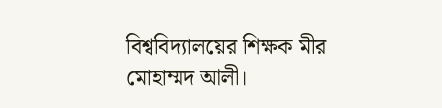বিশ্ববিদ্যালয়ের শিক্ষক মীর মোহাম্মদ আলী।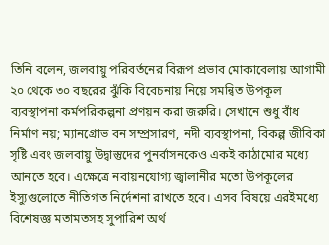তিনি বলেন, জলবায়ু পরিবর্তনের বিরূপ প্রভাব মোকাবেলায় আগামী ২০ থেকে ৩০ বছরের ঝুঁকি বিবেচনায় নিয়ে সমন্বিত উপকূল ব্যবস্থাপনা কর্মপরিকল্পনা প্রণয়ন করা জরুরি। সেখানে শুধু বাঁধ নির্মাণ নয়; ম্যানগ্রোভ বন সম্প্রসারণ, নদী ব্যবস্থাপনা, বিকল্প জীবিকা সৃষ্টি এবং জলবায়ু উদ্বাস্তুদের পুনর্বাসনকেও একই কাঠামোর মধ্যে আনতে হবে। এক্ষেত্রে নবায়নযোগ্য জ্বালানীর মতো উপকূলের ইস্যুগুলোতে নীতিগত নির্দেশনা রাখতে হবে। এসব বিষয়ে এরইমধ্যে বিশেষজ্ঞ মতামতসহ সুপারিশ অর্থ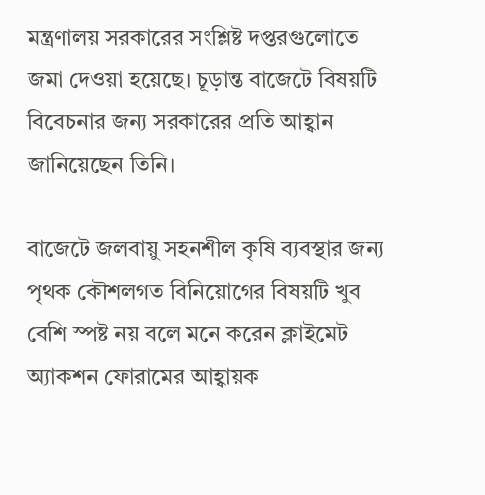মন্ত্রণালয় সরকারের সংশ্লিষ্ট দপ্তরগুলোতে জমা দেওয়া হয়েছে। চূড়ান্ত বাজেটে বিষয়টি বিবেচনার জন্য সরকারের প্রতি আহ্বান জানিয়েছেন তিনি।

বাজেটে জলবায়ু সহনশীল কৃষি ব্যবস্থার জন্য পৃথক কৌশলগত বিনিয়োগের বিষয়টি খুব বেশি স্পষ্ট নয় বলে মনে করেন ক্লাইমেট অ্যাকশন ফোরামের আহ্বায়ক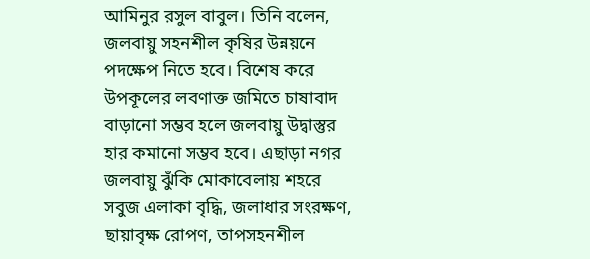আমিনুর রসুল বাবুল। তিনি বলেন, জলবায়ু সহনশীল কৃষির উন্নয়নে পদক্ষেপ নিতে হবে। বিশেষ করে উপকূলের লবণাক্ত জমিতে চাষাবাদ বাড়ানো সম্ভব হলে জলবায়ু উদ্বাস্তুর হার কমানো সম্ভব হবে। এছাড়া নগর জলবায়ু ঝুঁকি মোকাবেলায় শহরে সবুজ এলাকা বৃদ্ধি, জলাধার সংরক্ষণ, ছায়াবৃক্ষ রোপণ, তাপসহনশীল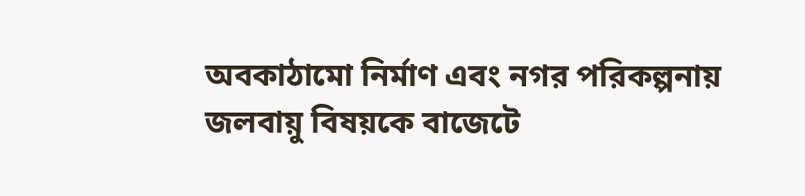অবকাঠামো নির্মাণ এবং নগর পরিকল্পনায় জলবায়ু বিষয়কে বাজেটে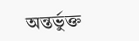অন্তর্ভুক্ত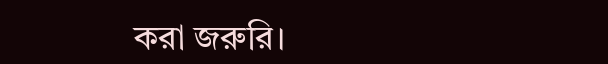করা জরুরি।